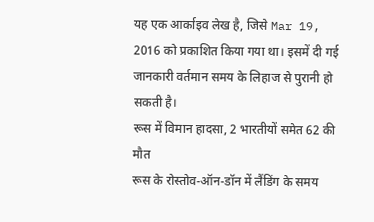यह एक आर्काइव लेख है, जिसे Mar 19, 2016 को प्रकाशित किया गया था। इसमें दी गई जानकारी वर्तमान समय के लिहाज से पुरानी हो सकती है।
रूस में विमान हादसा, 2 भारतीयों समेत 62 की मौत
रूस के रोस्तोव-ऑन-डॉन में लैंडिंग के समय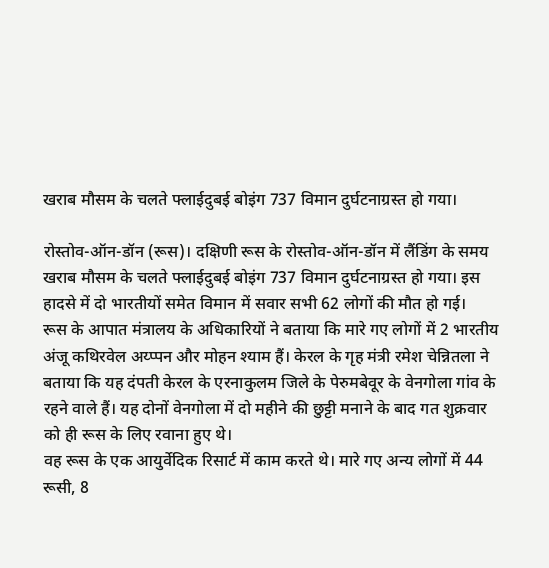खराब मौसम के चलते फ्लाईदुबई बोइंग 737 विमान दुर्घटनाग्रस्त हो गया।

रोस्तोव-ऑन-डॉन (रूस)। दक्षिणी रूस के रोस्तोव-ऑन-डॉन में लैंडिंग के समय खराब मौसम के चलते फ्लाईदुबई बोइंग 737 विमान दुर्घटनाग्रस्त हो गया। इस हादसे में दो भारतीयों समेत विमान में सवार सभी 62 लोगों की मौत हो गई।
रूस के आपात मंत्रालय के अधिकारियों ने बताया कि मारे गए लोगों में 2 भारतीय अंजू कथिरवेल अय्प्पन और मोहन श्याम हैं। केरल के गृह मंत्री रमेश चेन्नितला ने बताया कि यह दंपती केरल के एरनाकुलम जिले के पेरुमबेवूर के वेनगोला गांव के रहने वाले हैं। यह दोनों वेनगोला में दो महीने की छुट्टी मनाने के बाद गत शुक्रवार को ही रूस के लिए रवाना हुए थे।
वह रूस के एक आयुर्वेदिक रिसार्ट में काम करते थे। मारे गए अन्य लोगों में 44 रूसी, 8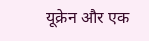यूक्रेन और एक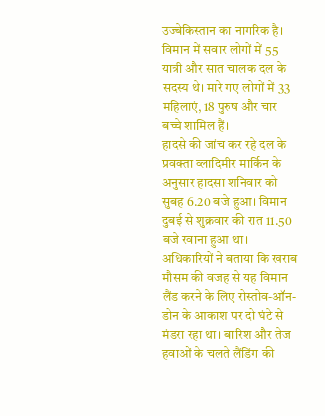उज्बेकिस्तान का नागरिक है। विमान में सवार लोगों में 55 यात्री और सात चालक दल के सदस्य थे। मारे गए लोगों में 33 महिलाएं, 18 पुरुष और चार बच्चे शामिल हैं।
हादसे की जांच कर रहे दल के प्रवक्ता व्लादिमीर मार्किन के अनुसार हादसा शनिवार को सुबह 6.20 बजे हुआ। विमान दुबई से शुक्रवार की रात 11.50 बजे रवाना हुआ था। अधिकारियों ने बताया कि खराब मौसम की वजह से यह विमान लैंड करने के लिए रोस्तोव-ऑन-डोन के आकाश पर दो घंटे से मंडरा रहा था। बारिश और तेज हवाओं के चलते लैंडिंग की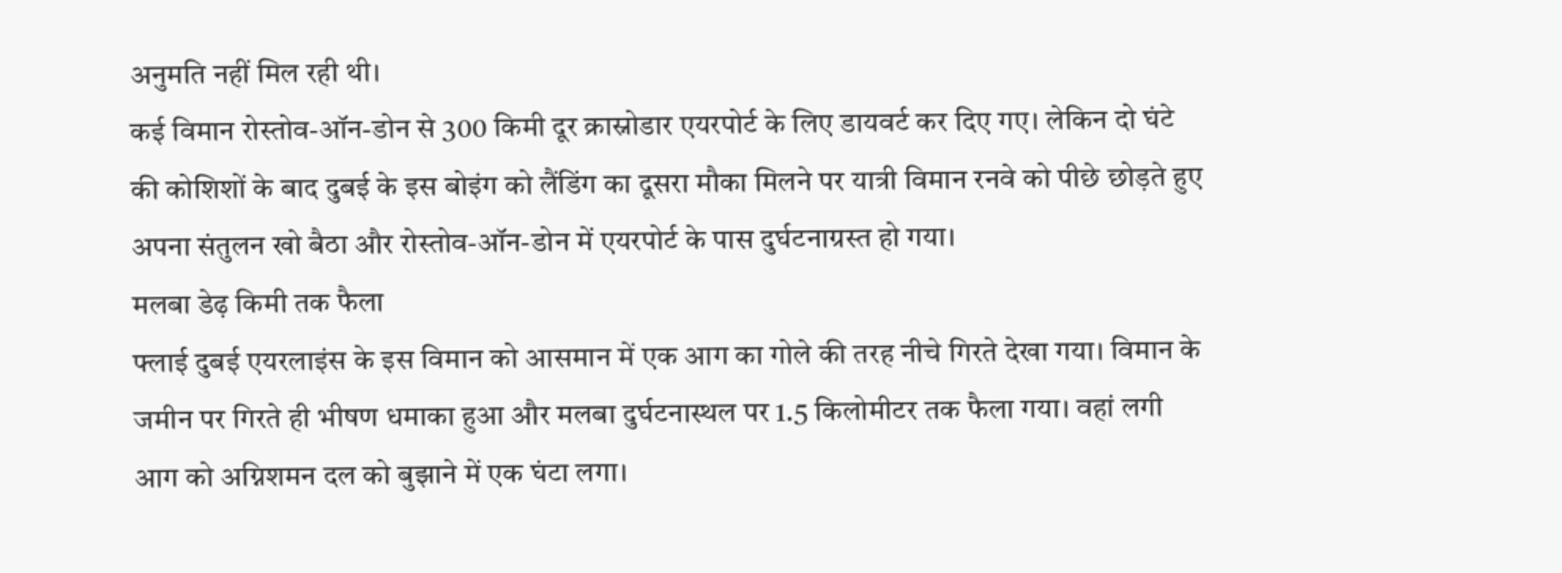अनुमति नहीं मिल रही थी।
कई विमान रोस्तोव-ऑन-डोन से 300 किमी दूर क्रास्नोडार एयरपोर्ट के लिए डायवर्ट कर दिए गए। लेकिन दो घंटे की कोशिशों के बाद दुबई के इस बोइंग को लैंडिंग का दूसरा मौका मिलने पर यात्री विमान रनवे को पीछे छोड़ते हुए अपना संतुलन खो बैठा और रोस्तोव-ऑन-डोन में एयरपोर्ट के पास दुर्घटनाग्रस्त हो गया।
मलबा डेढ़ किमी तक फैला
फ्लाई दुबई एयरलाइंस के इस विमान को आसमान में एक आग का गोले की तरह नीचे गिरते देखा गया। विमान के जमीन पर गिरते ही भीषण धमाका हुआ और मलबा दुर्घटनास्थल पर 1.5 किलोमीटर तक फैला गया। वहां लगी आग को अग्निशमन दल को बुझाने में एक घंटा लगा।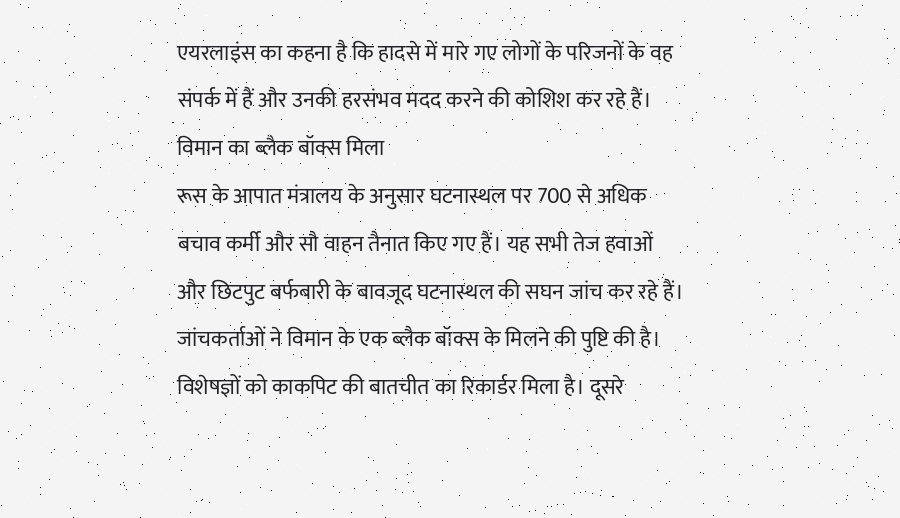एयरलाइंस का कहना है कि हादसे में मारे गए लोगों के परिजनों के वह संपर्क में हैं और उनकी हरसंभव मदद करने की कोशिश कर रहे हैं।
विमान का ब्लैक बॉक्स मिला
रूस के आपात मंत्रालय के अनुसार घटनास्थल पर 700 से अधिक बचाव कर्मी और सौ वाहन तैनात किए गए हैं। यह सभी तेज हवाओं और छिटपुट बर्फबारी के बावजूद घटनास्थल की सघन जांच कर रहे हैं। जांचकर्ताओं ने विमान के एक ब्लैक बॉक्स के मिलने की पुष्टि की है।
विशेषज्ञों को काकपिट की बातचीत का रिकार्डर मिला है। दूसरे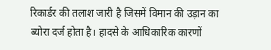रिकार्डर की तलाश जारी है जिसमें विमान की उड़ान का ब्योरा दर्ज होता है। हादसे के आधिकारिक कारणों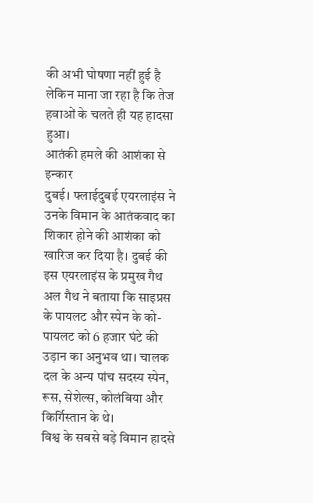की अभी घोषणा नहीं हुई है लेकिन माना जा रहा है कि तेज हवाओं के चलते ही यह हादसा हुआ।
आतंकी हमले की आशंका से इन्कार
दुबई। फ्लाईदुबई एयरलाइंस ने उनके विमान के आतंकवाद का शिकार होने की आशंका को खारिज कर दिया है। दुबई की इस एयरलाइंस के प्रमुख गैथ अल गैथ ने बताया कि साइप्रस के पायलट और स्पेन के को-पायलट को 6 हजार घंटे की उड़ान का अनुभव था। चालक दल के अन्य पांच सदस्य स्पेन, रूस, सेशेल्स, कोलंबिया और किर्गिस्तान के थे।
विश्व के सबसे बड़े विमान हादसे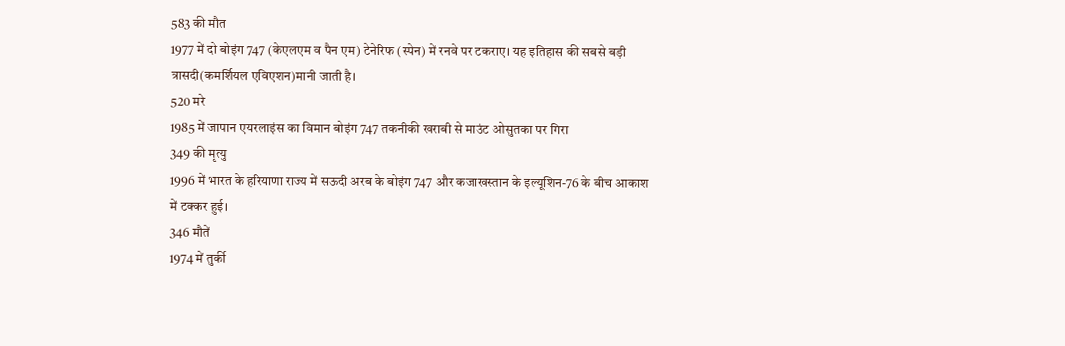583 की मौत
1977 में दो बोइंग 747 (केएलएम व पैन एम) टेनेरिफ (स्पेन) में रनवे पर टकराए। यह इतिहास की सबसे बड़ी त्रासदी(कमर्शियल एविएशन)मानी जाती है।
520 मरे
1985 में जापान एयरलाइंस का विमान बोइंग 747 तकनीकी खराबी से माउंट ओसुतका पर गिरा
349 की मृत्यु
1996 में भारत के हरियाणा राज्य में सऊदी अरब के बोइंग 747 और कजाखस्तान के इल्यूशिन-76 के बीच आकाश में टक्कर हुई।
346 मौतें
1974 में तुर्की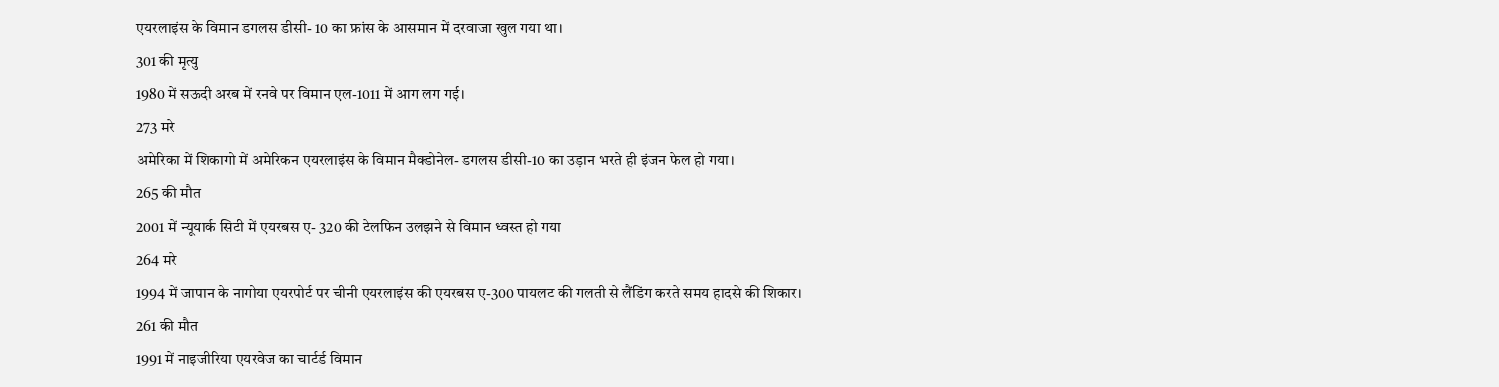एयरलाइंस के विमान डगलस डीसी- 10 का फ्रांस के आसमान में दरवाजा खुल गया था।
301 की मृत्यु
1980 में सऊदी अरब में रनवे पर विमान एल-1011 में आग लग गई।
273 मरे
अमेरिका में शिकागो में अमेरिकन एयरलाइंस के विमान मैक्डोनेल- डगलस डीसी-10 का उड़ान भरते ही इंजन फेल हो गया।
265 की मौत
2001 में न्यूयार्क सिटी में एयरबस ए- 320 की टेलफिन उलझने से विमान ध्वस्त हो गया
264 मरे
1994 में जापान के नागोया एयरपोर्ट पर चीनी एयरलाइंस की एयरबस ए-300 पायलट की गलती से लैंडिंग करते समय हादसे की शिकार।
261 की मौत
1991 में नाइजीरिया एयरवेज का चार्टर्ड विमान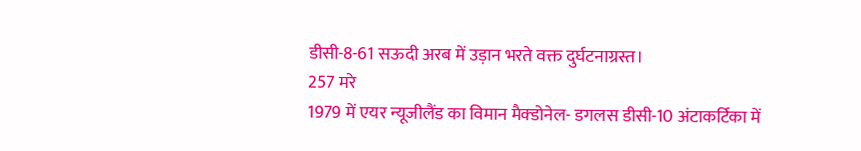डीसी-8-61 सऊदी अरब में उड़ान भरते वक्त दुर्घटनाग्रस्त।
257 मरे
1979 में एयर न्यूजीलैंड का विमान मैक्डोनेल- डगलस डीसी-10 अंटाकर्टिका में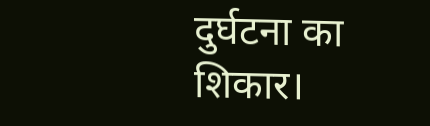दुर्घटना का शिकार।